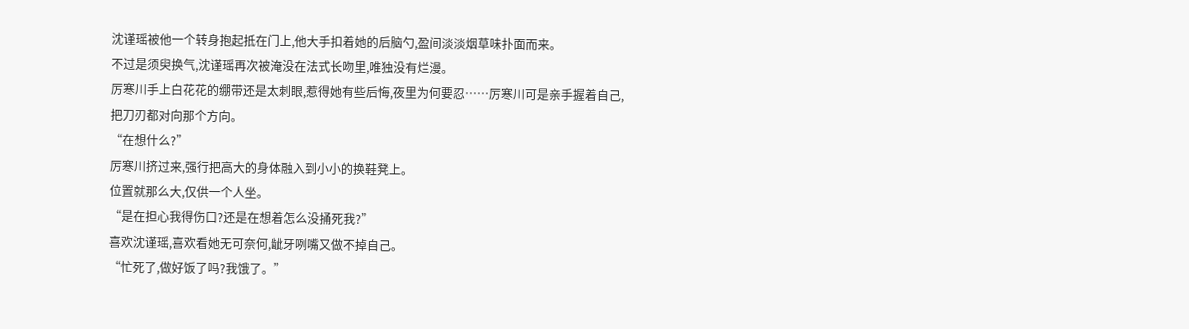沈谨瑶被他一个转身抱起抵在门上,他大手扣着她的后脑勺,盈间淡淡烟草味扑面而来。
不过是须臾换气,沈谨瑶再次被淹没在法式长吻里,唯独没有烂漫。
厉寒川手上白花花的绷带还是太刺眼,惹得她有些后悔,夜里为何要忍……厉寒川可是亲手握着自己,把刀刃都对向那个方向。
“在想什么?”
厉寒川挤过来,强行把高大的身体融入到小小的换鞋凳上。
位置就那么大,仅供一个人坐。
“是在担心我得伤口?还是在想着怎么没捅死我?”
喜欢沈谨瑶,喜欢看她无可奈何,龇牙咧嘴又做不掉自己。
“忙死了,做好饭了吗?我饿了。”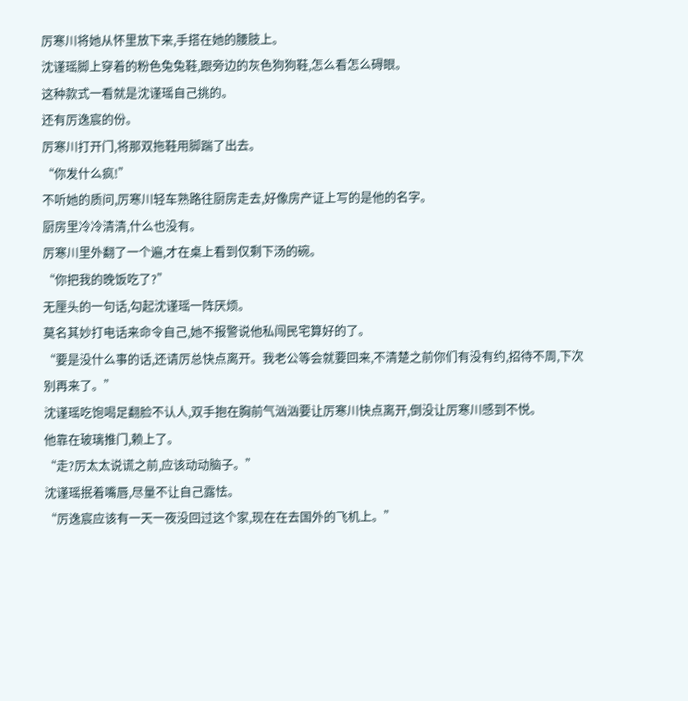厉寒川将她从怀里放下来,手搭在她的腰肢上。
沈谨瑶脚上穿着的粉色兔兔鞋,跟旁边的灰色狗狗鞋,怎么看怎么碍眼。
这种款式一看就是沈谨瑶自己挑的。
还有厉逸宸的份。
厉寒川打开门,将那双拖鞋用脚踹了出去。
“你发什么疯!”
不听她的质问,厉寒川轻车熟路往厨房走去,好像房产证上写的是他的名字。
厨房里冷冷清清,什么也没有。
厉寒川里外翻了一个遍,才在桌上看到仅剩下汤的碗。
“你把我的晚饭吃了?”
无厘头的一句话,勾起沈谨瑶一阵厌烦。
莫名其妙打电话来命令自己,她不报警说他私闯民宅算好的了。
“要是没什么事的话,还请厉总快点离开。我老公等会就要回来,不清楚之前你们有没有约,招待不周,下次别再来了。”
沈谨瑶吃饱喝足翻脸不认人,双手抱在胸前气汹汹要让厉寒川快点离开,倒没让厉寒川感到不悦。
他靠在玻璃推门,赖上了。
“走?厉太太说谎之前,应该动动脑子。”
沈谨瑶抿着嘴唇,尽量不让自己露怯。
“厉逸宸应该有一天一夜没回过这个家,现在在去国外的飞机上。”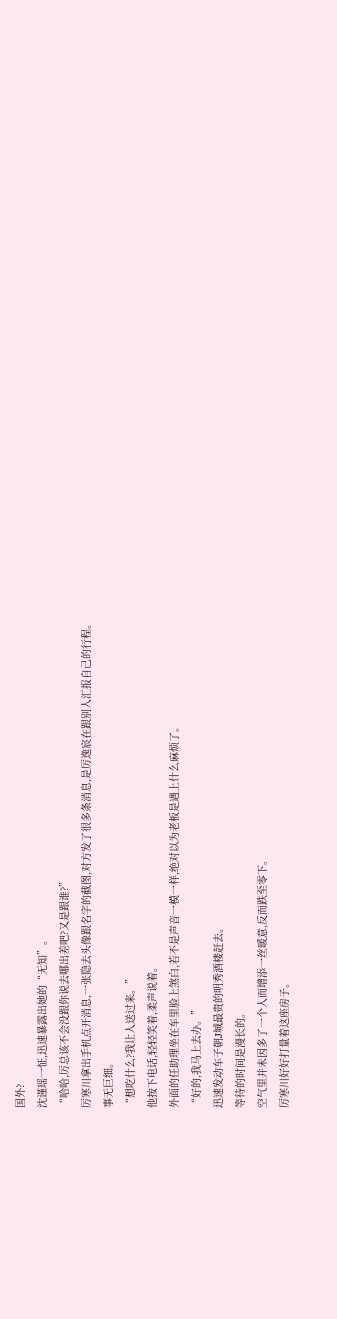国外?
沈谨瑶一怔,迅速暴露出她的“无知”。
“哈哈,厉总该不会没跟你说去哪出差吧?又是跟谁?”
厉寒川拿出手机点开消息,一张隐去头像跟名字的截图,对方发了很多条消息,是厉逸宸在跟别人汇报自己的行程。
事无巨细。
“想吃什么?我让人送过来。”
他按下电话,轻轻笑着,柔声说着。
外面的任助理坐在车里脸上煞白,若不是声音一模一样,绝对以为老板是遇上什么麻烦了。
“好的,我马上去办。”
迅速发动车子朝J城最贵的明秀酒楼赶去。
等待的时间是漫长的。
空气里并未因多了一个人而增添一丝暖意,反而跌至零下。
厉寒川好好打量着这座房子。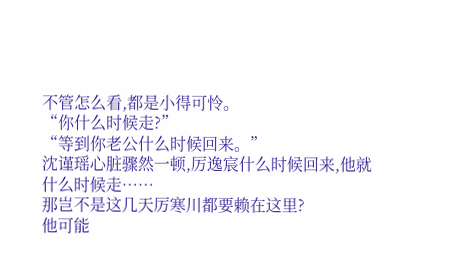不管怎么看,都是小得可怜。
“你什么时候走?”
“等到你老公什么时候回来。”
沈谨瑶心脏骤然一顿,厉逸宸什么时候回来,他就什么时候走……
那岂不是这几天厉寒川都要赖在这里?
他可能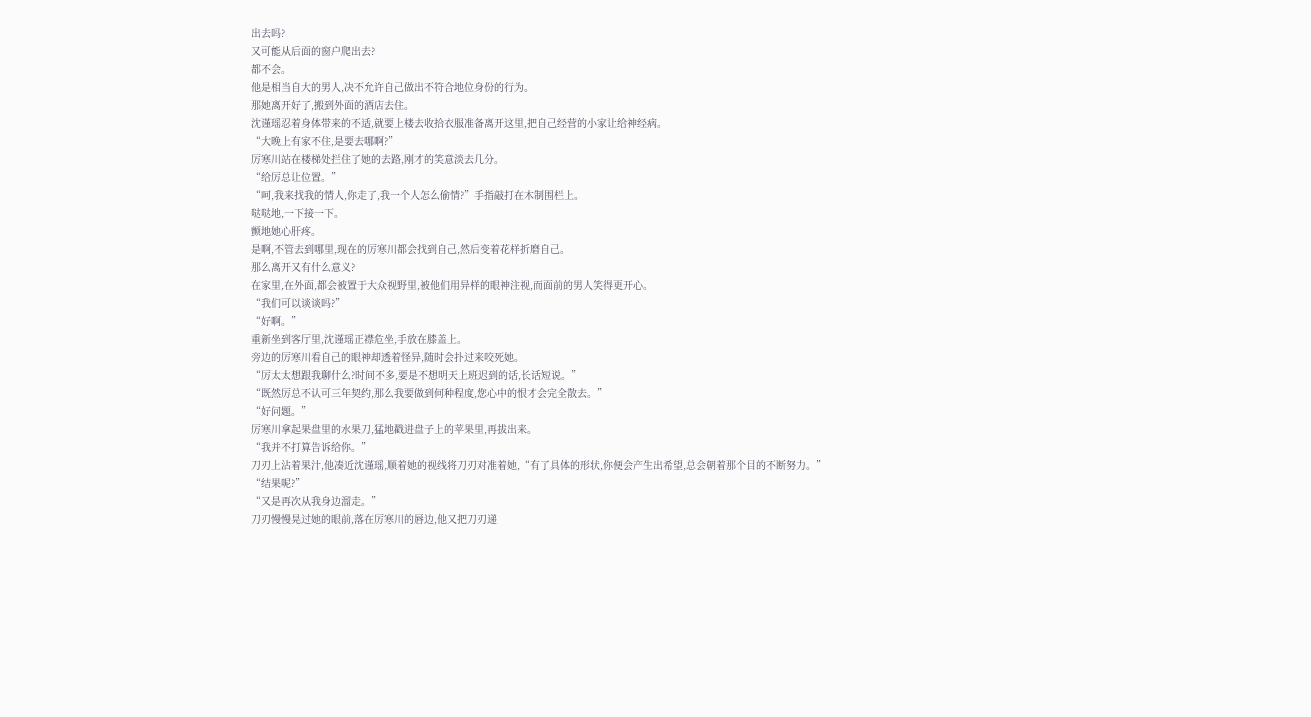出去吗?
又可能从后面的窗户爬出去?
都不会。
他是相当自大的男人,决不允许自己做出不符合地位身份的行为。
那她离开好了,搬到外面的酒店去住。
沈谨瑶忍着身体带来的不适,就要上楼去收拾衣服准备离开这里,把自己经营的小家让给神经病。
“大晚上有家不住,是要去哪啊?”
厉寒川站在楼梯处拦住了她的去路,刚才的笑意淡去几分。
“给厉总让位置。”
“呵,我来找我的情人,你走了,我一个人怎么偷情?”手指敲打在木制围栏上。
哒哒地,一下接一下。
颤地她心肝疼。
是啊,不管去到哪里,现在的厉寒川都会找到自己,然后变着花样折磨自己。
那么离开又有什么意义?
在家里,在外面,都会被置于大众视野里,被他们用异样的眼神注视,而面前的男人笑得更开心。
“我们可以谈谈吗?”
“好啊。”
重新坐到客厅里,沈谨瑶正襟危坐,手放在膝盖上。
旁边的厉寒川看自己的眼神却透着怪异,随时会扑过来咬死她。
“厉太太想跟我聊什么?时间不多,要是不想明天上班迟到的话,长话短说。”
“既然厉总不认可三年契约,那么我要做到何种程度,您心中的恨才会完全散去。”
“好问题。”
厉寒川拿起果盘里的水果刀,猛地戳进盘子上的苹果里,再拔出来。
“我并不打算告诉给你。”
刀刃上沾着果汁,他凑近沈谨瑶,顺着她的视线将刀刃对准着她,“有了具体的形状,你便会产生出希望,总会朝着那个目的不断努力。”
“结果呢?”
“又是再次从我身边溜走。”
刀刃慢慢晃过她的眼前,落在厉寒川的唇边,他又把刀刃递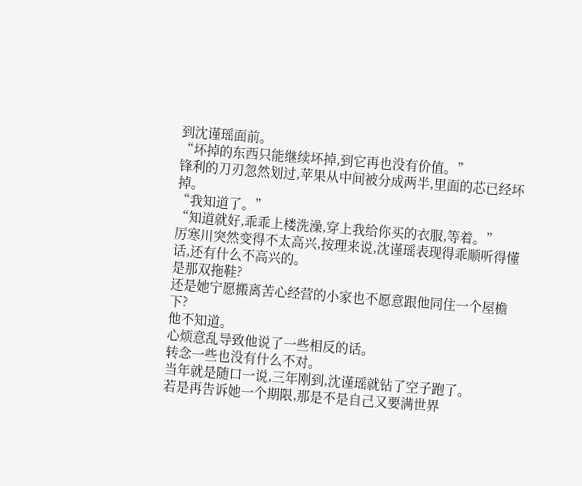到沈谨瑶面前。
“坏掉的东西只能继续坏掉,到它再也没有价值。”
锋利的刀刃忽然划过,苹果从中间被分成两半,里面的芯已经坏掉。
“我知道了。”
“知道就好,乖乖上楼洗澡,穿上我给你买的衣服,等着。”
厉寒川突然变得不太高兴,按理来说,沈谨瑶表现得乖顺听得懂话,还有什么不高兴的。
是那双拖鞋?
还是她宁愿搬离苦心经营的小家也不愿意跟他同住一个屋檐下?
他不知道。
心烦意乱导致他说了一些相反的话。
转念一些也没有什么不对。
当年就是随口一说,三年刚到,沈谨瑶就钻了空子跑了。
若是再告诉她一个期限,那是不是自己又要满世界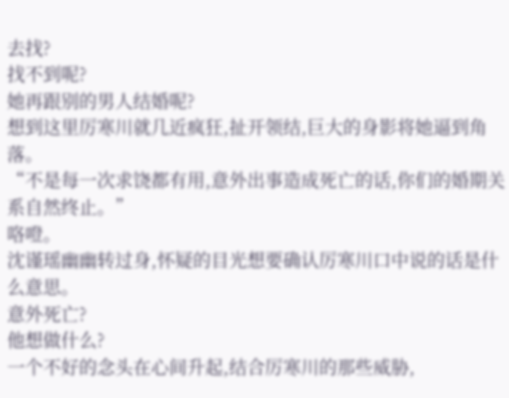去找?
找不到呢?
她再跟别的男人结婚呢?
想到这里厉寒川就几近疯狂,扯开领结,巨大的身影将她逼到角落。
“不是每一次求饶都有用,意外出事造成死亡的话,你们的婚期关系自然终止。”
咯噔。
沈谨瑶幽幽转过身,怀疑的目光想要确认厉寒川口中说的话是什么意思。
意外死亡?
他想做什么?
一个不好的念头在心间升起,结合厉寒川的那些威胁,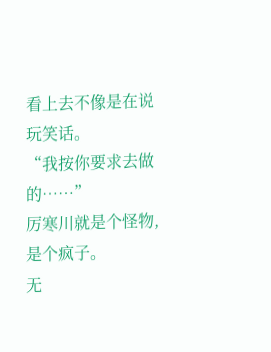看上去不像是在说玩笑话。
“我按你要求去做的……”
厉寒川就是个怪物,是个疯子。
无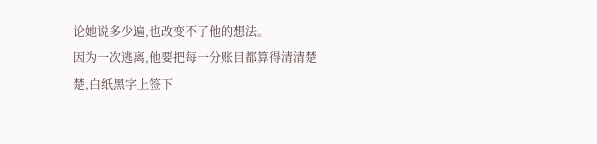论她说多少遍,也改变不了他的想法。
因为一次逃离,他要把每一分账目都算得清清楚楚,白纸黑字上签下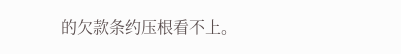的欠款条约压根看不上。